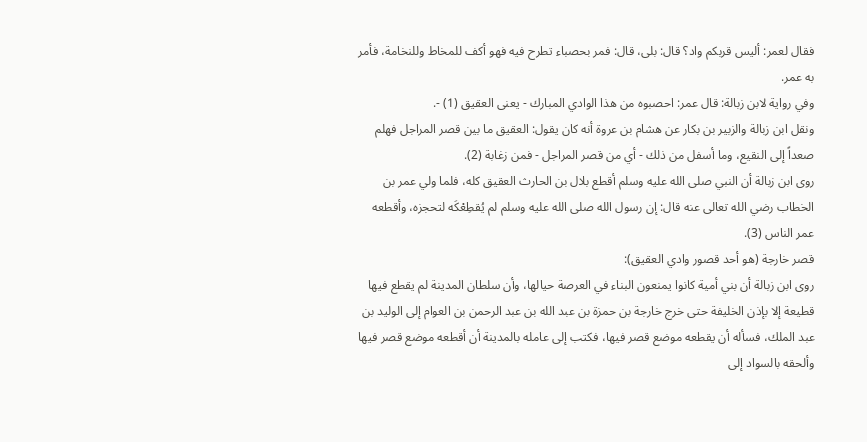فقال لعمر: أليس قربكم واد؟ قال: بلى، قال: فمر بحصباء تطرح فيه فهو أكف للمخاط وللنخامة، فأمر به عمر.
وفي رواية لابن زبالة: قال عمر: احصبوه من هذا الوادي المبارك - يعنى العقيق (1) -.
ونقل ابن زبالة والزبير بن بكار عن هشام بن عروة أنه كان يقول: العقيق ما بين قصر المراجل فهلم صعداً إلى النقيع، وما أسفل من ذلك - أي من قصر المراجل - فمن زغابة (2).
روى ابن زبالة أن النبي صلى الله عليه وسلم أقطع بلال بن الحارث العقيق كله، فلما ولي عمر بن الخطاب رضي الله تعالى عنه قال: إن رسول الله صلى الله عليه وسلم لم يُقطِعْكَه لتحجزه، وأقطعه عمر الناس (3).
قصر خارجة (هو أحد قصور وادي العقيق):
روى ابن زبالة أن بني أمية كانوا يمنعون البناء في العرصة حيالها، وأن سلطان المدينة لم يقطع فيها قطيعة إلا بإذن الخليفة حتى خرج خارجة بن حمزة بن عبد الله بن عبد الرحمن بن العوام إلى الوليد بن عبد الملك، فسأله أن يقطعه موضع قصر فيها، فكتب إلى عامله بالمدينة أن أقطعه موضع قصر فيها وألحقه بالسواد إلى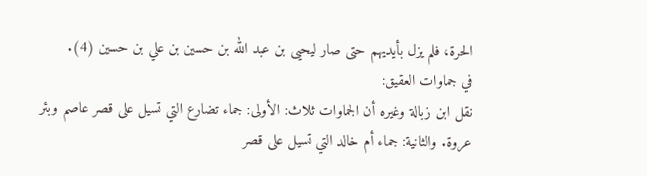الحرة، فلم يزل بأيديهم حتى صار ليحيى بن عبد الله بن حسين بن علي بن حسين (4).
في جماوات العقيق:
نقل ابن زبالة وغيره أن الجماوات ثلاث: الأولى: جماء تضارع التي تسيل على قصر عاصم وبئر عروة. والثانية: جماء أم خالد التي تسيل على قصر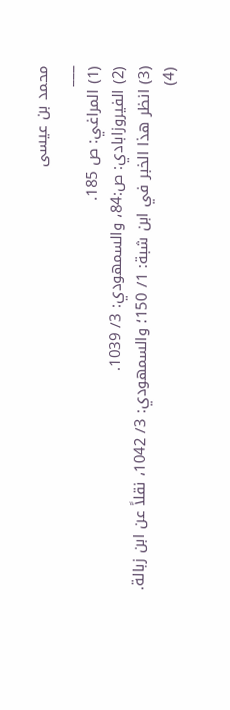محمد بن عيسى
___
(1) المراغي: ص 185.
(2) الفيروزابادي: ص:84، والسمهودي: 3/ 1039.
(3) انظر هذا الخبر في ابن شبة: 1/ 150؛ والسمهودي: 3/ 1042، نقلاً عن ابن زبالة.
(4)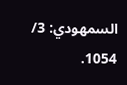السمهودي: 3/ 1054.